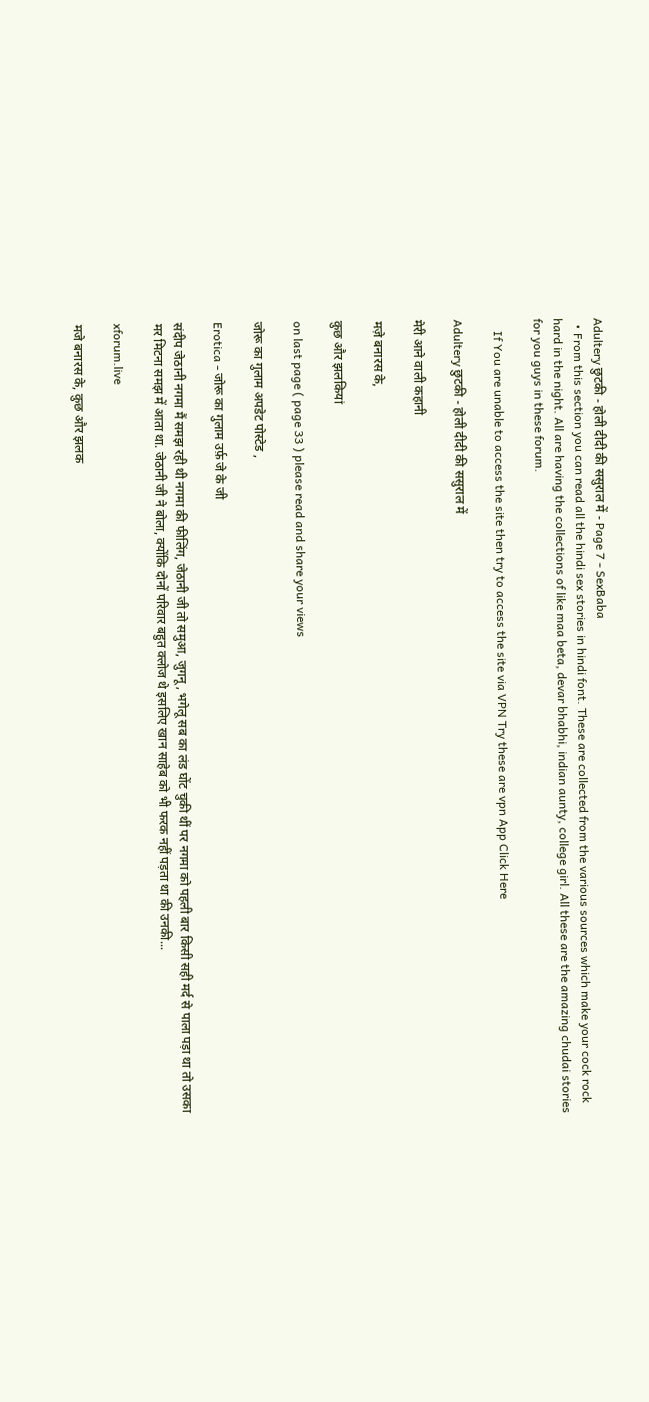Adultery छुटकी - होली दीदी की ससुराल में - Page 7 - SexBaba
  • From this section you can read all the hindi sex stories in hindi font. These are collected from the various sources which make your cock rock hard in the night. All are having the collections of like maa beta, devar bhabhi, indian aunty, college girl. All these are the amazing chudai stories for you guys in these forum.

    If You are unable to access the site then try to access the site via VPN Try these are vpn App Click Here

Adultery छुटकी - होली दीदी की ससुराल में

मेरी आने वाली कहानी

मज़े बनारस के,

कुछ और झलकियां

on last page ( page 33 ) please read and share your views

जोरू का गुलाम अपडेट पोस्टेड ,

Erotica - जोरू का गुलाम उर्फ़ जे के जी

संदीप जेठानी नगमा मैं समझ रही थी नगमा की फीलिंग, जेठानी जी तो समुआ, जुगनू, भगेलू सब का लंड घोंट चुकी थीं पर नगमा को पहली बार किसी सही मर्द से पाला पड़ा था तो उसका मर मिटना समझ में आता था. जेठानी जी ने बोला, क्योंकि दोनों परिवार बहुत क्लोज थे इसलिए खान साहेब को भी फरक नहीं पड़ता था की उनकी...

xforum.live

मजे बनारस के, कुछ और झलक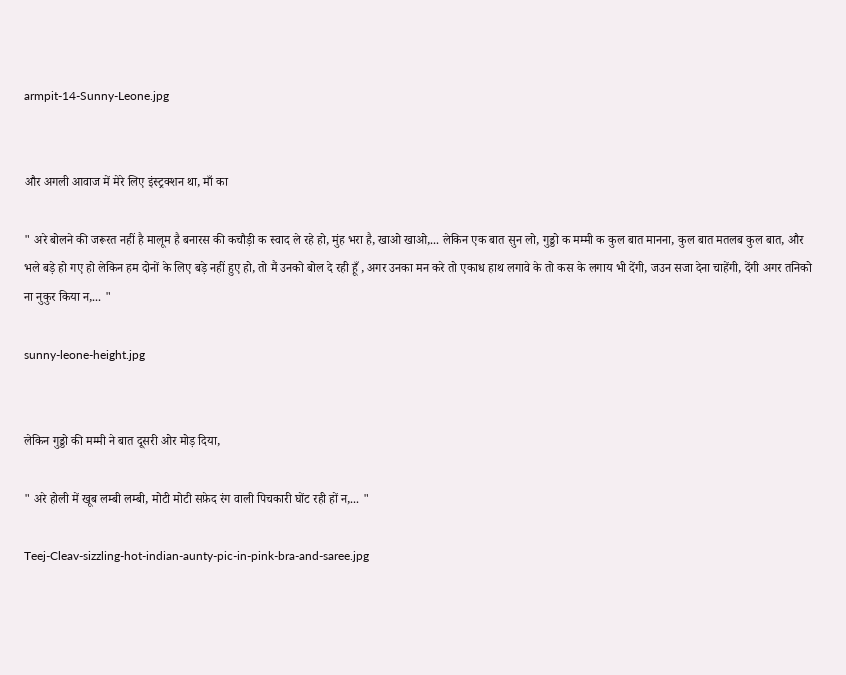armpit-14-Sunny-Leone.jpg


और अगली आवाज में मेरे लिए इंस्ट्रक्शन था, माँ का

" अरे बोलने की जरूरत नहीं है मालूम है बनारस की कचौड़ी क स्वाद ले रहे हो, मुंह भरा है, खाओ खाओ,... लेकिन एक बात सुन लो, गुड्डो क मम्मी क कुल बात मानना, कुल बात मतलब कुल बात, और भले बड़े हो गए हो लेकिन हम दोनों के लिए बड़े नहीं हुए हो, तो मैं उनको बोल दे रही हूँ , अगर उनका मन करे तो एकाध हाथ लगावे के तो कस के लगाय भी देंगी, जउन सजा देना चाहेंगी, देंगी अगर तनिको ना नुकुर किया न,... "

sunny-leone-height.jpg


लेकिन गुड्डो की मम्मी ने बात दूसरी ओर मोड़ दिया,

" अरे होली में खूब लम्बी लम्बी, मोटी मोटी सफ़ेद रंग वाली पिचकारी घोंट रही हों न,... "

Teej-Cleav-sizzling-hot-indian-aunty-pic-in-pink-bra-and-saree.jpg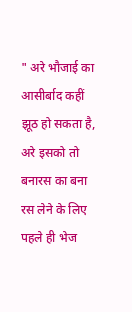" अरे भौजाई का आसीर्बाद कहीं झूठ हो सकता है, अरे इसको तो बनारस का बना रस लेने के लिए पहले ही भेज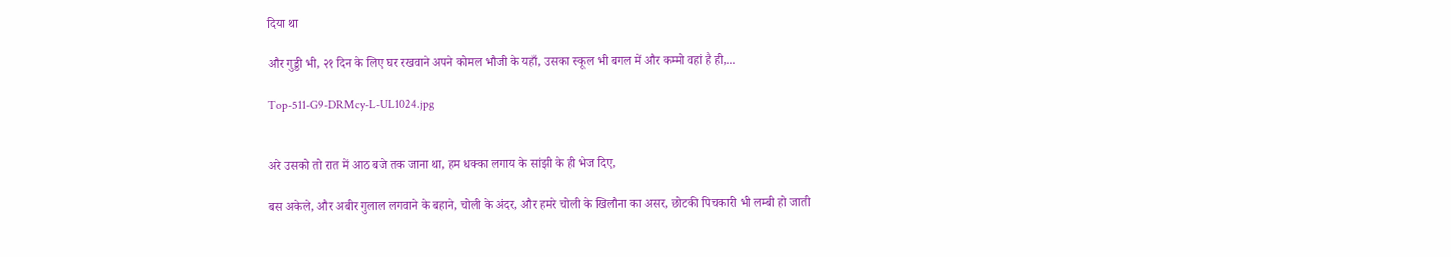दिया था

और गुड्डी भी, २१ दिन के लिए घर रखवाने अपने कोमल भौजी के यहाँ, उसका स्कूल भी बगल में और कम्मो वहां है ही,...

Top-511-G9-DRMcy-L-UL1024.jpg


अरे उसको तो रात में आठ बजे तक जाना था, हम धक्का लगाय के सांझी के ही भेज दिए,

बस अकेले, और अबीर गुलाल लगवाने के बहाने, चोली के अंदर, और हमरे चोली के खिलौना का असर, छोटकी पिचकारी भी लम्बी हो जाती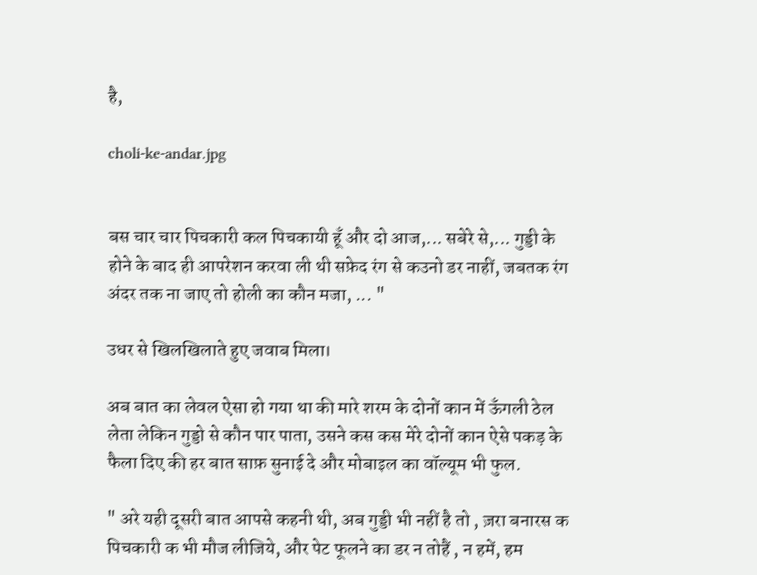है,

choli-ke-andar.jpg


बस चार चार पिचकारी कल पिचकायी हूँ और दो आज,... सबेरे से,... गुड्डी के होने के बाद ही आपरेशन करवा ली थी सफ़ेद रंग से कउनो डर नाहीं, जबतक रंग अंदर तक ना जाए तो होली का कौन मजा, ... "

उधर से खिलखिलाते हुए जवाब मिला।

अब बात का लेवल ऐसा हो गया था की मारे शरम के दोनों कान में ऊँगली ठेल लेता लेकिन गुड्डो से कौन पार पाता, उसने कस कस मेरे दोनों कान ऐसे पकड़ के फैला दिए की हर बात साफ़ सुनाई दे और मोबाइल का वॉल्यूम भी फुल.

" अरे यही दूसरी बात आपसे कहनी थी, अब गुड्डी भी नहीं है तो , ज़रा बनारस क पिचकारी क भी मौज लीजिये, और पेट फूलने का डर न तोहैं , न हमें, हम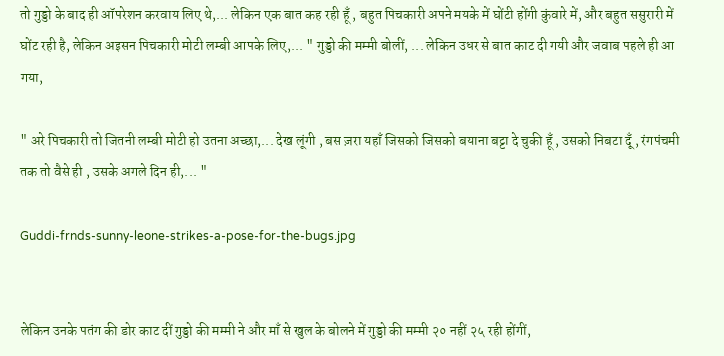तो गुड्डो के बाद ही ऑपरेशन करवाय लिए थे,... लेकिन एक बात कह रही हूँ , बहुत पिचकारी अपने मयके में घोंटी होंगी कुंवारे में, और बहुत ससुरारी में घोंट रही है, लेकिन अइसन पिचकारी मोटी लम्बी आपके लिए,... " गुड्डो की मम्मी बोलीं, ... लेकिन उधर से बात काट दी गयी और जवाब पहले ही आ गया,

" अरे पिचकारी तो जितनी लम्बी मोटी हो उतना अच्छा,... देख लूंगी , बस ज़रा यहाँ जिसको जिसको बयाना बट्टा दे चुकी हूँ , उसको निबटा दूँ , रंगपंचमी तक तो वैसे ही , उसके अगले दिन ही,... "

Guddi-frnds-sunny-leone-strikes-a-pose-for-the-bugs.jpg


लेकिन उनके पतंग की डोर काट दीं गुड्डो की मम्मी ने और माँ से खुल के बोलने में गुड्डो की मम्मी २० नहीं २५ रही होंगीं,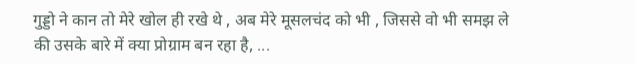गुड्डो ने कान तो मेरे खोल ही रखे थे , अब मेरे मूसलचंद को भी , जिससे वो भी समझ ले की उसके बारे में क्या प्रोग्राम बन रहा है, ...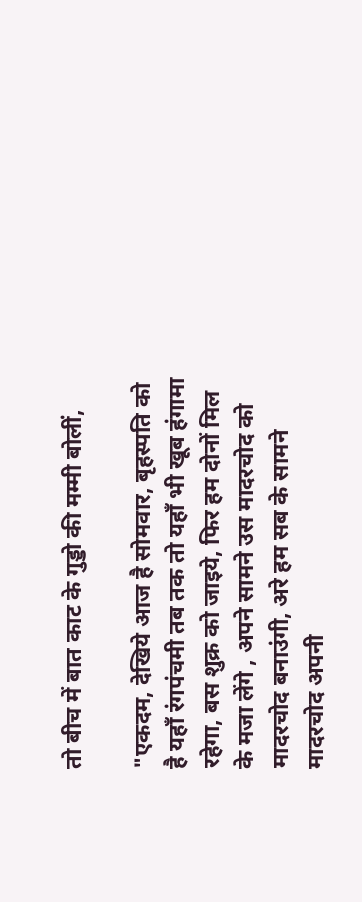तो बीच में बात काट के गुड्डो की मम्मी बोलीं,

"एकदम, देखिये आज है सोमवार, बृहस्पति को है यहाँ रंगपंचमी तब तक तो यहाँ भी खूब हंगामा रहेगा, बस शुक्र को जाइये, फिर हम दोनों मिल के मजा लेंगे , अपने सामने उस मादरचोद को मादरचोद बनाउंगी, अरे हम सब के सामने मादरचोद अपनी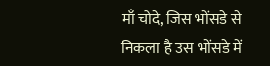माँ चोदे, जिस भोंसडे से निकला है उस भोंसडे में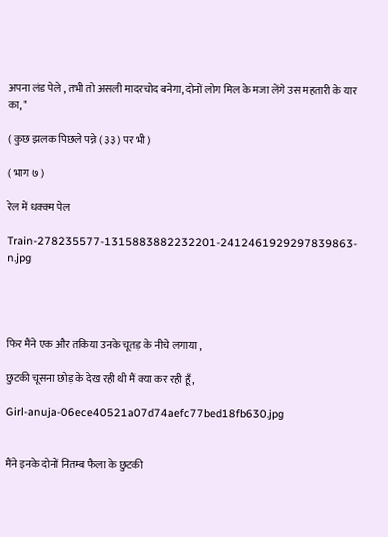अपना लंड पेले , तभी तो असली मादरचोद बनेगा, दोनों लोग मिल के मजा लेंगे उस महतारी के यार का, "

( कुछ झलक पिछले पन्ने ( ३३ ) पर भी )

( भाग ७ )

रेल में धक्क्म पेल

Train-278235577-1315883882232201-2412461929297839863-n.jpg




फिर मैंने एक और तकिया उनके चूतड़ के नीचे लगाया ,

छुटकी चूसना छोड़ के देख रही थी मैं क्या कर रही हूँ ,

Girl-anuja-06ece40521a07d74aefc77bed18fb630.jpg


मैंने इनके दोनों नितम्ब फैला के छुटकी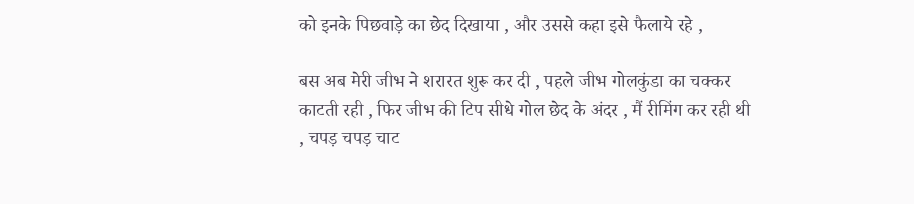को इनके पिछवाड़े का छेद दिखाया , और उससे कहा इसे फैलाये रहे ,

बस अब मेरी जीभ ने शरारत शुरू कर दी , पहले जीभ गोलकुंडा का चक्कर काटती रही , फिर जीभ की टिप सीधे गोल छेद के अंदर , मैं रीमिंग कर रही थी , चपड़ चपड़ चाट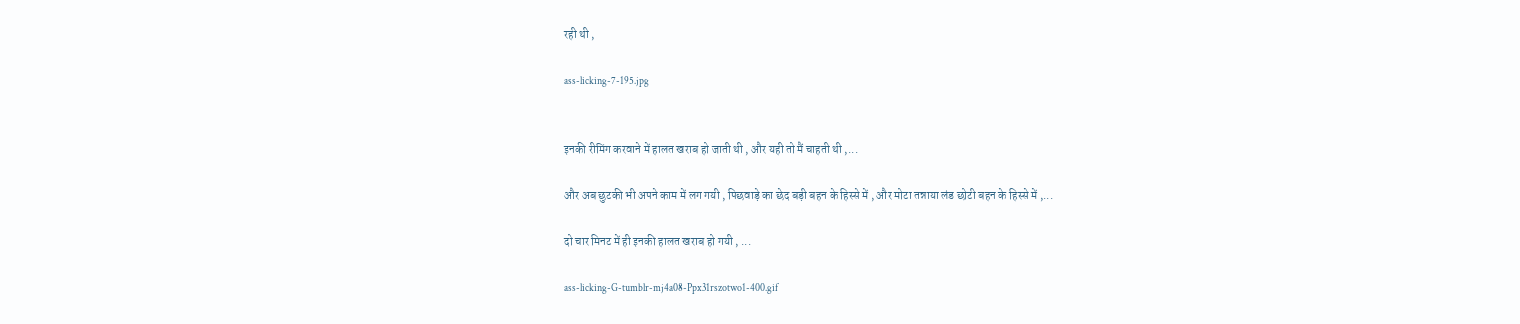रही थी ,

ass-licking-7-195.jpg


इनकी रीमिंग करवाने में हालत खराब हो जाती थी , और यही तो मैं चाहती थी ,...

और अब छुटकी भी अपने काम में लग गयी , पिछवाड़े का छेद बड़ी बहन के हिस्से में , और मोटा तन्नाया लंड छोटी बहन के हिस्से में ,...

दो चार मिनट में ही इनकी हालत खराब हो गयी , ...

ass-licking-G-tumblr-mj4a08-Ppx31rszotwo1-400.gif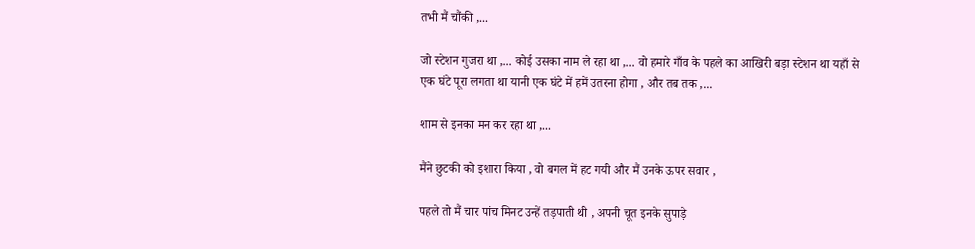तभी मैं चौंकी ,...

जो स्टेशन गुजरा था ,... कोई उसका नाम ले रहा था ,... वो हमारे गाँव के पहले का आखिरी बड़ा स्टेशन था यहाँ से एक घंटे पूरा लगता था यानी एक घंटे में हमें उतरना होगा , और तब तक ,...

शाम से इनका मन कर रहा था ,...

मैंने छुटकी को इशारा किया , वो बगल में हट गयी और मैं उनके ऊपर सवार ,

पहले तो मैं चार पांच मिनट उन्हें तड़पाती थी , अपनी चूत इनके सुपाड़े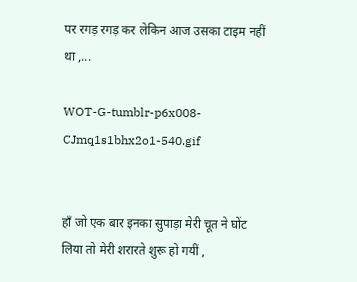पर रगड़ रगड़ कर लेकिन आज उसका टाइम नहीं था ,...

WOT-G-tumblr-p6x008-CJmq1s1bhx2o1-540.gif


हाँ जो एक बार इनका सुपाड़ा मेरी चूत ने घोंट लिया तो मेरी शरारते शुरू हो गयीं ,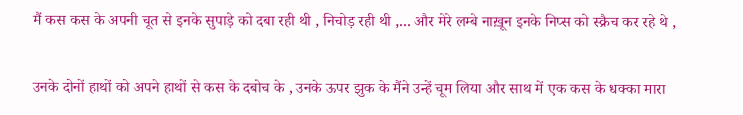मैं कस कस के अपनी चूत से इनके सुपाड़े को दबा रही थी , निचोड़ रही थी ,... और मेरे लम्बे नाख़ून इनके निप्स को स्क्रैच कर रहे थे ,

उनके दोनों हाथों को अपने हाथों से कस के दबोच के , उनके ऊपर झुक के मैंने उन्हें चूम लिया और साथ में एक कस के धक्का मारा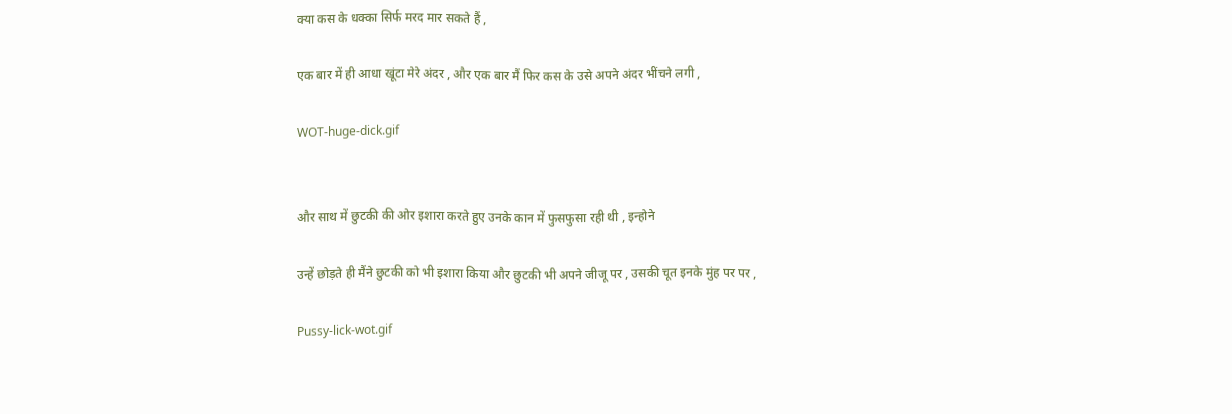क्या कस के धक्का सिर्फ मरद मार सकते हैं ,

एक बार में ही आधा खूंटा मेरे अंदर , और एक बार मैं फिर कस के उसे अपने अंदर भींचने लगी ,

WOT-huge-dick.gif


और साथ में छुटकी की ओर इशारा करते हुए उनके कान में फुसफुसा रही थी , इन्होने

उन्हें छोड़ते ही मैंने छुटकी को भी इशारा किया और छुटकी भी अपने जीजू पर , उसकी चूत इनके मुंह पर पर ,

Pussy-lick-wot.gif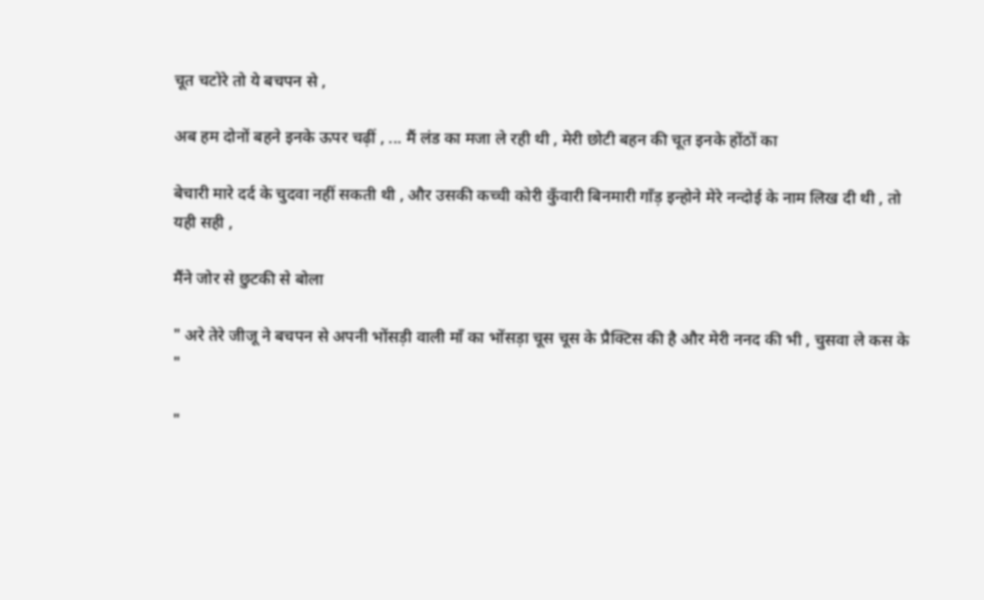चूत चटोरे तो ये बचपन से ,

अब हम दोनों बहने इनके ऊपर चढ़ीं , ... मैं लंड का मजा ले रही थी , मेरी छोटी बहन की चूत इनके होंठों का

बेचारी मारे दर्द के चुदवा नहीं सकती थी , और उसकी कच्ची कोरी कुँवारी बिनमारी गाँड़ इन्होने मेरे नन्दोई के नाम लिख दी थी , तो यही सही ,

मैंने जोर से छुटकी से बोला

" अरे तेरे जीजू ने बचपन से अपनी भोंसड़ी वाली माँ का भोंसड़ा चूस चूस के प्रैक्टिस की है और मेरी ननद की भी , चुसवा ले कस के "

"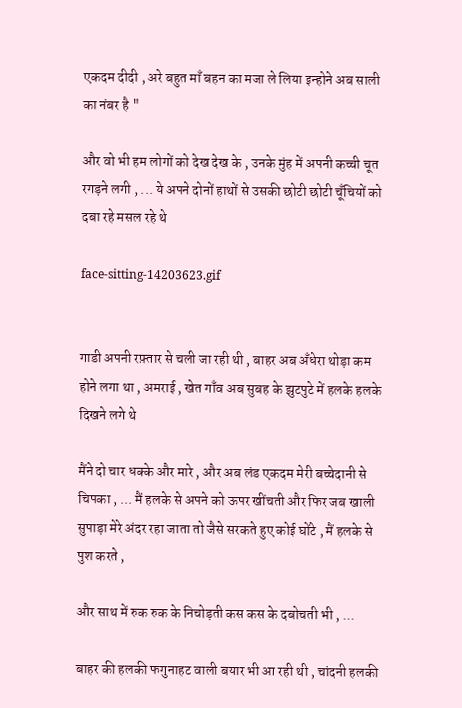एकदम दीदी , अरे बहुत माँ बहन का मजा ले लिया इन्होने अब साली का नंबर है "

और वो भी हम लोगों को देख देख के , उनके मुंह में अपनी कच्ची चूत रगड़ने लगी , ... ये अपने दोनों हाथों से उसकी छोटी छोटी चूँचियों को दबा रहे मसल रहे थे

face-sitting-14203623.gif


गाडी अपनी रफ़्तार से चली जा रही थी , बाहर अब अँधेरा थोड़ा कम होने लगा था , अमराई , खेत गाँव अब सुबह के झुटपुटे में हलके हलके दिखने लगे थे

मैंने दो चार धक्के और मारे , और अब लंड एकदम मेरी बच्चेदानी से चिपका , ... मैं हलके से अपने को ऊपर खींचती और फिर जब खाली सुपाड़ा मेरे अंदर रहा जाता तो जैसे सरकते हुए कोई घोंटे , मैं हलके से पुश करते ,

और साथ में रुक रुक के निचोड़ती कस कस के दबोचती भी , ...

बाहर की हलकी फगुनाहट वाली बयार भी आ रही थी , चांदनी हलकी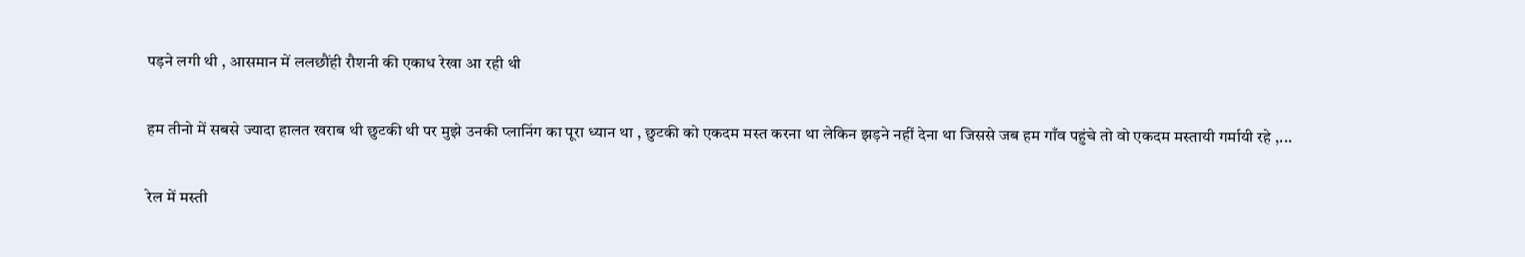पड़ने लगी थी , आसमान में ललछौंही रौशनी की एकाध रेखा आ रही थी

हम तीनो में सबसे ज्यादा हालत खराब थी छुटकी थी पर मुझे उनकी प्लानिंग का पूरा ध्यान था , छुटकी को एकदम मस्त करना था लेकिन झड़ने नहीं देना था जिससे जब हम गाँव पहुंचे तो वो एकदम मस्तायी गर्मायी रहे ,...

रेल में मस्ती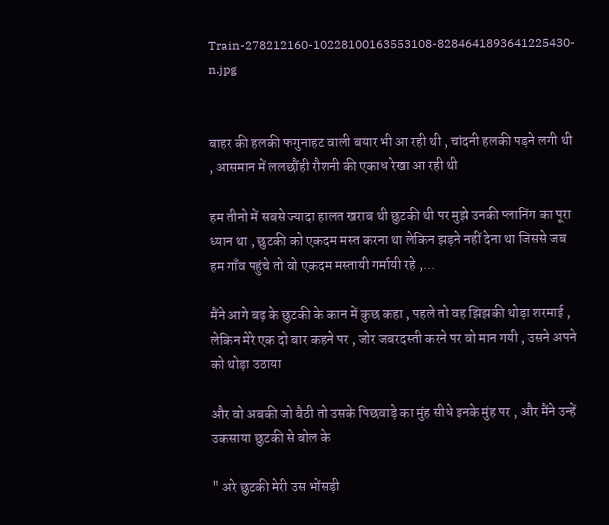Train-278212160-10228100163553108-8284641893641225430-n.jpg


बाहर की हलकी फगुनाहट वाली बयार भी आ रही थी , चांदनी हलकी पड़ने लगी थी , आसमान में ललछौंही रौशनी की एकाध रेखा आ रही थी

हम तीनो में सबसे ज्यादा हालत खराब थी छुटकी थी पर मुझे उनकी प्लानिंग का पूरा ध्यान था , छुटकी को एकदम मस्त करना था लेकिन झड़ने नहीं देना था जिससे जब हम गाँव पहुंचे तो वो एकदम मस्तायी गर्मायी रहे ,...

मैंने आगे बढ़ के छुटकी के कान में कुछ कहा , पहले तो वह झिझकी थोड़ा शरमाई , लेकिन मेरे एक दो बार कहने पर , जोर जबरदस्ती करने पर वो मान गयी , उसने अपने को थोड़ा उठाया

और वो अबकी जो बैठी तो उसके पिछवाड़े का मुंह सीधे इनके मुंह पर , और मैंने उन्हें उकसाया छुटकी से बोल के

" अरे छुटकी मेरी उस भोंसड़ी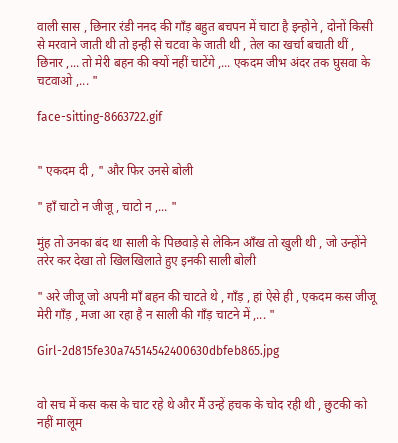वाली सास , छिनार रंडी ननद की गाँड़ बहुत बचपन में चाटा है इन्होने , दोनों किसी से मरवाने जाती थी तो इन्ही से चटवा के जाती थी , तेल का खर्चा बचाती थीं , छिनार ,... तो मेरी बहन की क्यों नहीं चाटेंगे ,... एकदम जीभ अंदर तक घुसवा के चटवाओ ,... "

face-sitting-8663722.gif


" एकदम दी , " और फिर उनसे बोली

" हाँ चाटो न जीजू , चाटो न ,... "

मुंह तो उनका बंद था साली के पिछवाड़े से लेकिन आँख तो खुली थी , जो उन्होंने तरेर कर देखा तो खिलखिलाते हुए इनकी साली बोली

" अरे जीजू जो अपनी माँ बहन की चाटते थे , गाँड़ , हां ऐसे ही , एकदम कस जीजू मेरी गाँड़ , मजा आ रहा है न साली की गाँड़ चाटने में ,... "

Girl-2d815fe30a74514542400630dbfeb865.jpg


वो सच में कस कस के चाट रहे थे और मैं उन्हें हचक के चोद रही थी , छुटकी को नहीं मालूम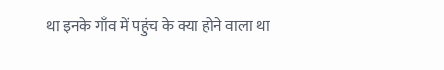था इनके गाँव में पहुंच के क्या होने वाला था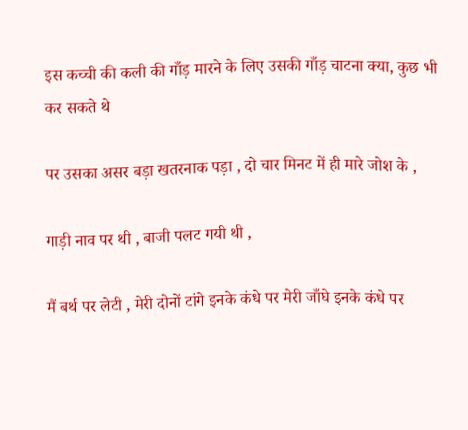इस कच्ची की कली की गाँड़ मारने के लिए उसकी गाँड़ चाटना क्या, कुछ भी कर सकते थे

पर उसका असर बड़ा खतरनाक पड़ा , दो चार मिनट में ही मारे जोश के ,

गाड़ी नाव पर थी , बाजी पलट गयी थी ,

मैं बर्थ पर लेटी , मेरी दोनों टांगे इनके कंधे पर मेरी जाँघे इनके कंधे पर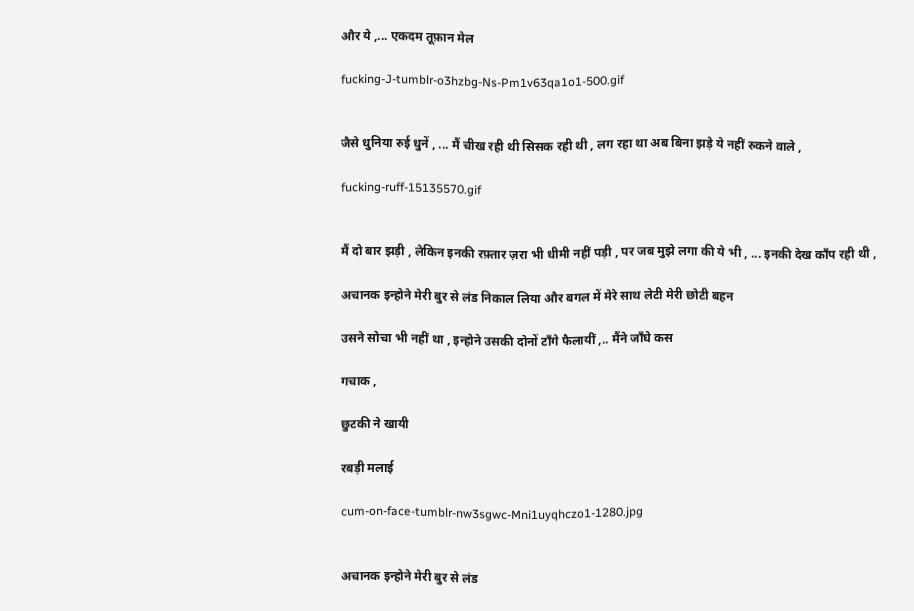और ये ,... एकदम तूफ़ान मेल

fucking-J-tumblr-o3hzbg-Ns-Pm1v63qa1o1-500.gif


जैसे धुनिया रुई धुनें , ... मैं चीख रही थी सिसक रही थी , लग रहा था अब बिना झड़े ये नहीं रुकने वाले ,

fucking-ruff-15135570.gif


मैं दो बार झड़ी , लेकिन इनकी रफ़्तार ज़रा भी धीमी नहीं पड़ी , पर जब मुझे लगा की ये भी , ... इनकी देख काँप रही थी ,

अचानक इन्होने मेरी बुर से लंड निकाल लिया और बगल में मेरे साथ लेटी मेरी छोटी बहन

उसने सोचा भी नहीं था , इन्होने उसकी दोनों टाँगे फैलायीं ,.. मैंने जाँघे कस

गचाक ,

छुटकी ने खायी

रबड़ी मलाई

cum-on-face-tumblr-nw3sgwc-Mni1uyqhczo1-1280.jpg


अचानक इन्होने मेरी बुर से लंड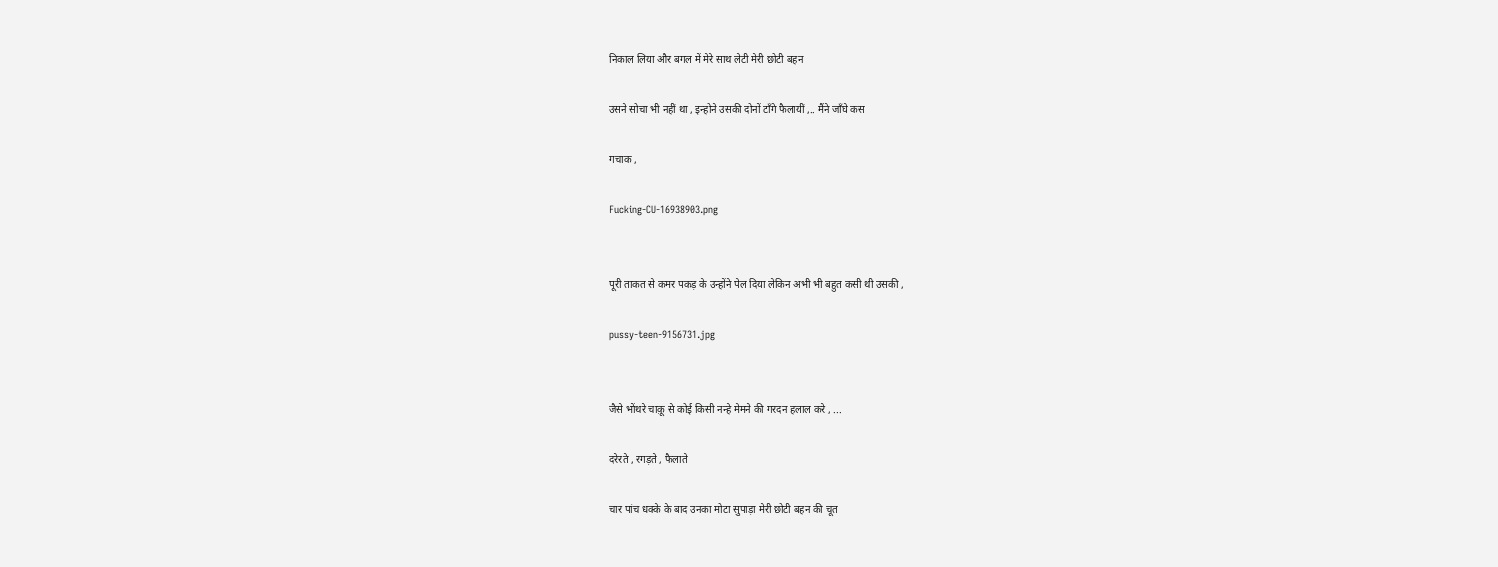निकाल लिया और बगल में मेरे साथ लेटी मेरी छोटी बहन

उसने सोचा भी नहीं था , इन्होने उसकी दोनों टाँगे फैलायीं ,.. मैंने जाँघे कस

गचाक ,

Fucking-CU-16938903.png


पूरी ताकत से कमर पकड़ के उन्होंने पेल दिया लेकिन अभी भी बहुत कसी थी उसकी ,

pussy-teen-9156731.jpg


जैसे भोंथरे चाक़ू से कोई किसी नन्हे मेमने की गरदन हलाल करे , ...

दरेरते , रगड़ते , फैलाते

चार पांच धक्के के बाद उनका मोटा सुपाड़ा मेरी छोटी बहन की चूत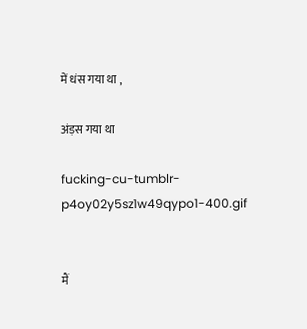में धंस गया था ,

अंड़स गया था

fucking-cu-tumblr-p4oy02y5sz1w49qypo1-400.gif


मैं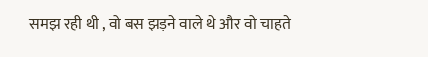समझ रही थी , वो बस झड़ने वाले थे और वो चाहते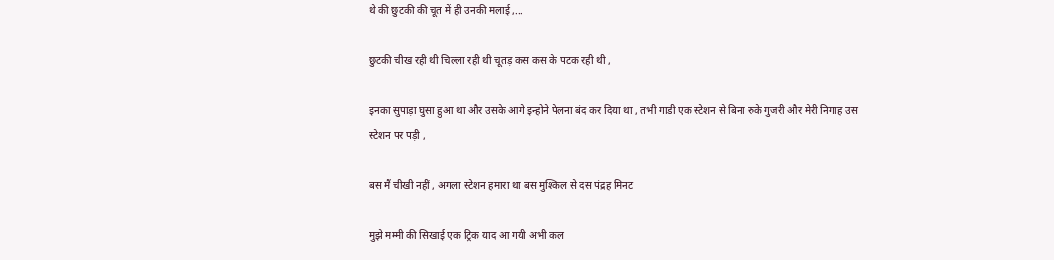थे की छुटकी की चूत में ही उनकी मलाई ,...

छुटकी चीख रही थी चिल्ला रही थी चूतड़ कस कस के पटक रही थी ,

इनका सुपाड़ा घुसा हुआ था और उसके आगे इन्होने पेलना बंद कर दिया था , तभी गाडी एक स्टेशन से बिना रुके गुजरी और मेरी निगाह उस स्टेशन पर पड़ी ,

बस मैं चीखी नहीं , अगला स्टेशन हमारा था बस मुश्किल से दस पंद्रह मिनट

मुझे मम्मी की सिखाई एक ट्रिक याद आ गयी अभी कल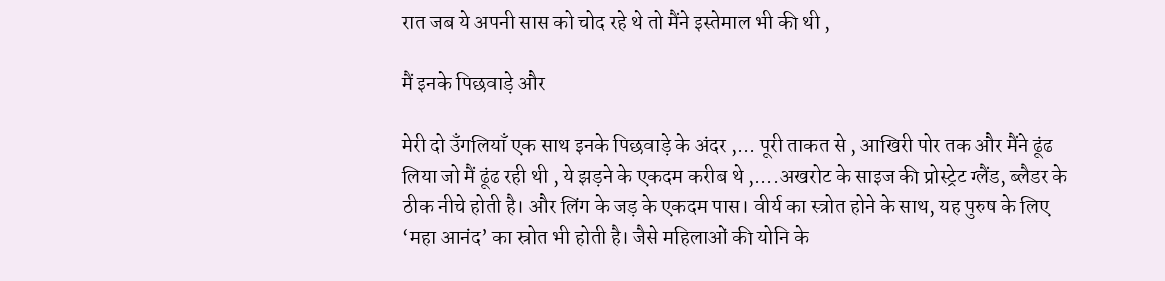रात जब ये अपनी सास को चोद रहे थे तो मैंने इस्तेमाल भी की थी ,

मैं इनके पिछवाड़े और

मेरी दो उँगलियाँ एक साथ इनके पिछवाड़े के अंदर ,... पूरी ताकत से , आखिरी पोर तक और मैंने ढूंढ लिया जो मैं ढूंढ रही थी , ये झड़ने के एकदम करीब थे ,....अखरोट के साइज की प्रोस्ट्रेट ग्लैंड, ब्लैडर के ठीक नीचे होती है। और लिंग के जड़ के एकदम पास। वीर्य का स्त्रोत होने के साथ, यह पुरुष के लिए ‘महा आनंद’ का स्रोत भी होती है। जैसे महिलाओं की योनि के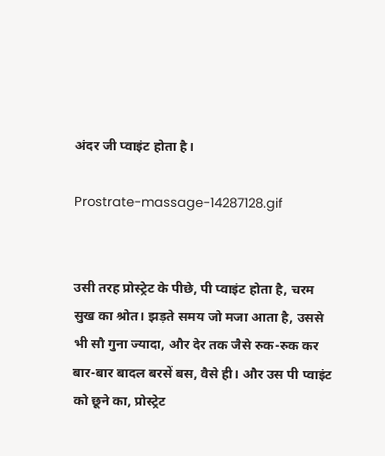अंदर जी प्वाइंट होता है।

Prostrate-massage-14287128.gif


उसी तरह प्रोस्ट्रेट के पीछे, पी प्वाइंट होता है, चरम सुख का श्रोत। झड़ते समय जो मजा आता है, उससे भी सौ गुना ज्यादा, और देर तक जैसे रुक-रुक कर बार-बार बादल बरसें बस, वैसे ही। और उस पी प्वाइंट को छूने का, प्रोस्ट्रेट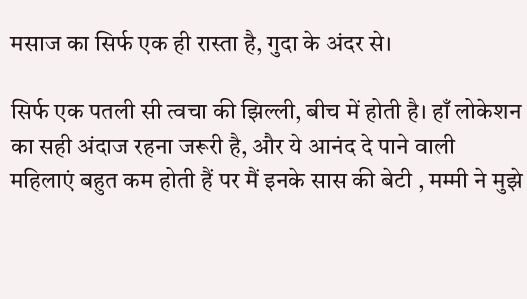मसाज का सिर्फ एक ही रास्ता है, गुदा के अंदर से।

सिर्फ एक पतली सी त्वचा की झिल्ली, बीच में होती है। हाँ लोकेशन का सही अंदाज रहना जरूरी है, और ये आनंद दे पाने वाली महिलाएं बहुत कम होती हैं पर मैं इनके सास की बेटी , मम्मी ने मुझे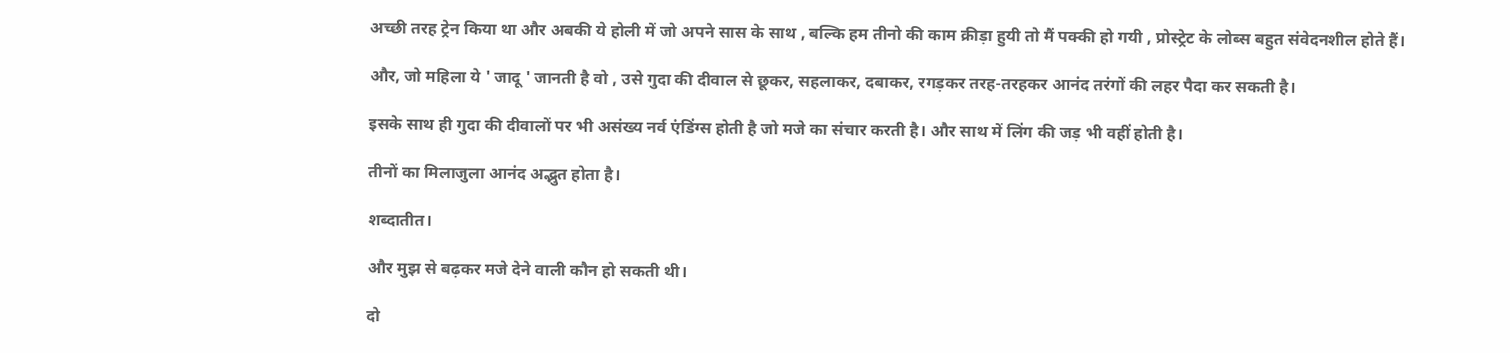अच्छी तरह ट्रेन किया था और अबकी ये होली में जो अपने सास के साथ , बल्कि हम तीनो की काम क्रीड़ा हुयी तो मैं पक्की हो गयी , प्रोस्ट्रेट के लोब्स बहुत संवेदनशील होते हैं।

और, जो महिला ये ' जादू ' जानती है वो , उसे गुदा की दीवाल से छूकर, सहलाकर, दबाकर, रगड़कर तरह-तरहकर आनंद तरंगों की लहर पैदा कर सकती है।

इसके साथ ही गुदा की दीवालों पर भी असंख्य नर्व एंडिंग्स होती है जो मजे का संचार करती है। और साथ में लिंग की जड़ भी वहीं होती है।

तीनों का मिलाजुला आनंद अद्भुत होता है।

शब्दातीत।

और मुझ से बढ़कर मजे देने वाली कौन हो सकती थी।

दो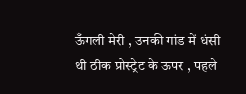ऊँगली मेरी , उनकी गांड में धंसी थी ठीक प्रोस्ट्रेट के ऊपर , पहले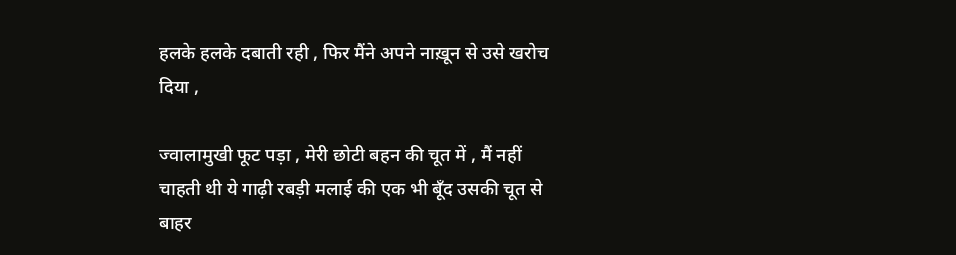हलके हलके दबाती रही , फिर मैंने अपने नाख़ून से उसे खरोच दिया ,

ज्वालामुखी फूट पड़ा , मेरी छोटी बहन की चूत में , मैं नहीं चाहती थी ये गाढ़ी रबड़ी मलाई की एक भी बूँद उसकी चूत से बाहर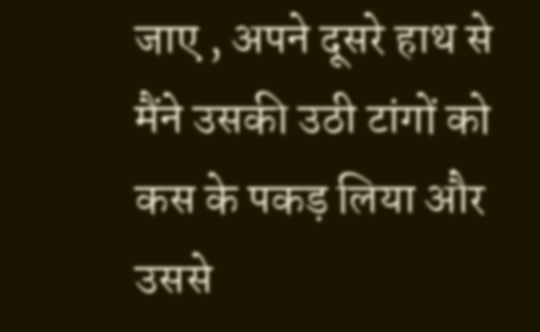जाए , अपने दूसरे हाथ से मैंने उसकी उठी टांगों को कस के पकड़ लिया और उससे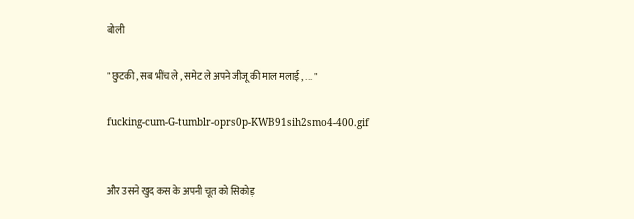बोली

" छुटकी , सब भींच ले , समेट ले अपने जीजू की माल मलाई , ... "

fucking-cum-G-tumblr-oprs0p-KWB91sih2smo4-400.gif


और उसने खुद कस के अपनी चूत को सिकोड़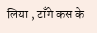लिया , टाँगे कस के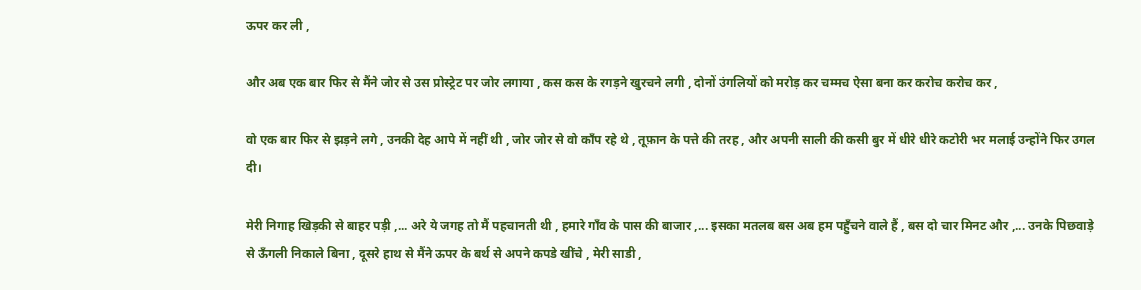ऊपर कर ली ,

और अब एक बार फिर से मैंने जोर से उस प्रोस्ट्रेट पर जोर लगाया , कस कस के रगड़ने खुरचने लगी , दोनों उंगलियों को मरोड़ कर चम्मच ऐसा बना कर करोच करोच कर ,

वो एक बार फिर से झड़ने लगे , उनकी देह आपे में नहीं थी , जोर जोर से वो काँप रहे थे , तूफ़ान के पत्ते की तरह , और अपनी साली की कसी बुर में धीरे धीरे कटोरी भर मलाई उन्होंने फिर उगल दी।

मेरी निगाह खिड़की से बाहर पड़ी ,... अरे ये जगह तो मैं पहचानती थी , हमारे गाँव के पास की बाजार ,... इसका मतलब बस अब हम पहुँचने वाले हैं , बस दो चार मिनट और ,... उनके पिछवाड़े से ऊँगली निकाले बिना , दूसरे हाथ से मैंने ऊपर के बर्थ से अपने कपडे खींचे , मेरी साडी ,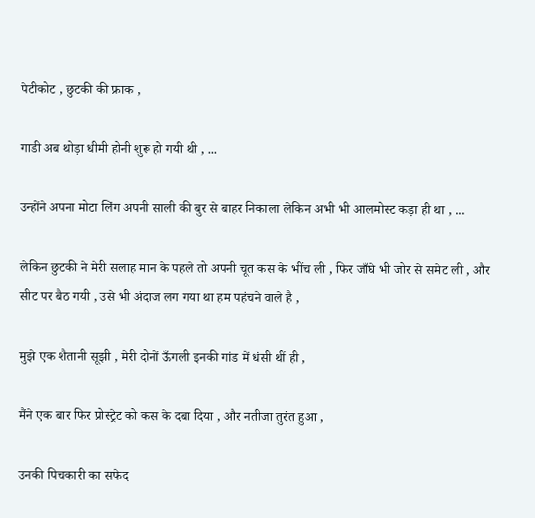पेटीकोट , छुटकी की फ्राक ,

गाडी अब थोड़ा धीमी होनी शुरू हो गयी थी , ...

उन्होंने अपना मोटा लिंग अपनी साली की बुर से बाहर निकाला लेकिन अभी भी आलमोस्ट कड़ा ही था , ...

लेकिन छुटकी ने मेरी सलाह मान के पहले तो अपनी चूत कस के भींच ली , फिर जाँघे भी जोर से समेट ली , और सीट पर बैठ गयी , उसे भी अंदाज लग गया था हम पहंचने वाले है ,

मुझे एक शैतानी सूझी , मेरी दोनों ऊँगली इनकी गांड में धंसी थीं ही ,

मैंने एक बार फिर प्रोस्ट्रेट को कस के दबा दिया , और नतीजा तुरंत हुआ ,

उनकी पिचकारी का सफेद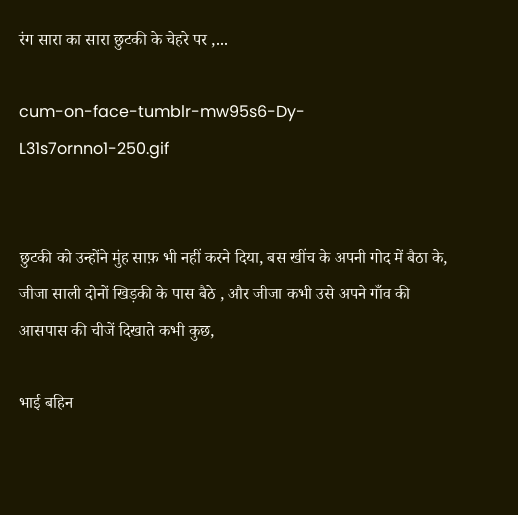रंग सारा का सारा छुटकी के चेहरे पर ,...

cum-on-face-tumblr-mw95s6-Dy-L31s7ornno1-250.gif


छुटकी को उन्होंने मुंह साफ़ भी नहीं करने दिया, बस खींच के अपनी गोद में बैठा के, जीजा साली दोनों खिड़की के पास बैठे , और जीजा कभी उसे अपने गाँव की आसपास की चीजें दिखाते कभी कुछ,

भाई बहिन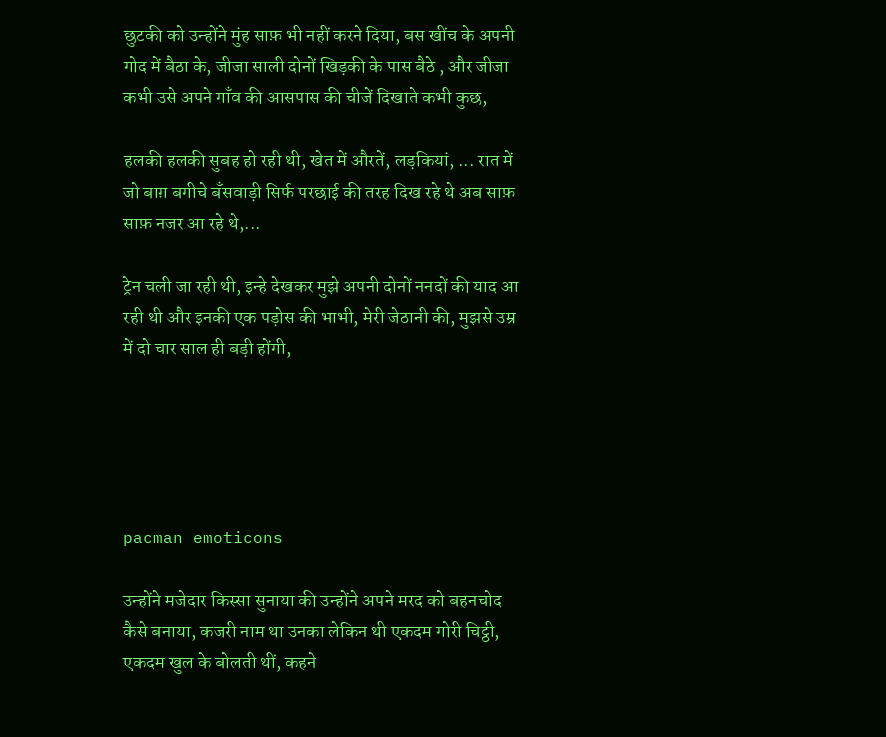छुटकी को उन्होंने मुंह साफ़ भी नहीं करने दिया, बस खींच के अपनी गोद में बैठा के, जीजा साली दोनों खिड़की के पास बैठे , और जीजा कभी उसे अपने गाँव की आसपास की चीजें दिखाते कभी कुछ,

हलकी हलकी सुबह हो रही थी, खेत में औरतें, लड़कियां, ... रात में जो बाग़ बगीचे बँसवाड़ी सिर्फ परछाई की तरह दिख रहे थे अब साफ़ साफ़ नजर आ रहे थे,...

ट्रेन चली जा रही थी, इन्हे देखकर मुझे अपनी दोनों ननदों की याद आ रही थी और इनकी एक पड़ोस की भाभी, मेरी जेठानी की, मुझसे उम्र में दो चार साल ही बड़ी होंगी,





pacman emoticons

उन्होंने मजेदार किस्सा सुनाया की उन्होंने अपने मरद को बहनचोद कैसे बनाया, कजरी नाम था उनका लेकिन थी एकदम गोरी चिट्ठी, एकदम खुल के बोलती थीं, कहने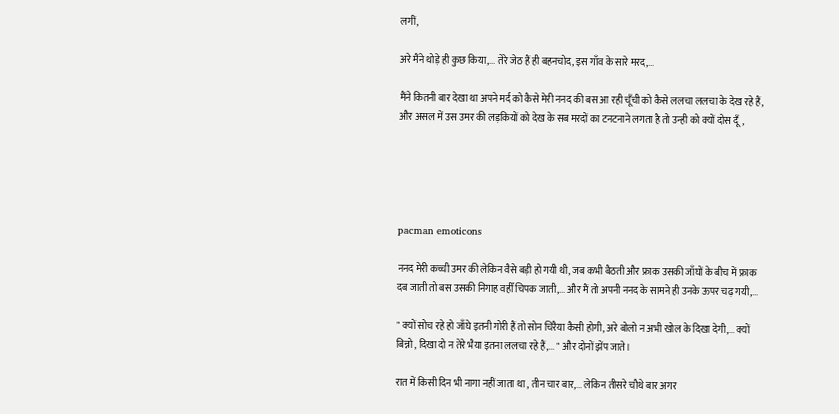लगीं,

अरे मैंने थोड़े ही कुछ किया,... तेरे जेठ हैं ही बहनचोद, इस गाँव के सारे मरद,...

मैंने कितनी बार देखा था अपने मर्द को कैसे मेरी ननद की बस आ रही चूँची को कैसे ललचा ललचा के देख रहे हैं, और असल में उस उमर की लड़कियों को देख के सब मरदों का टनटनाने लगता है तो उन्ही को क्यों दोस दूँ,





pacman emoticons

ननद मेरी कच्ची उमर की लेकिन वैसे बड़ी हो गयी थी, जब कभी बैठती और फ्राक उसकी जाँघों के बीच में फ्राक दब जाती तो बस उसकी निगाह वहीँ चिपक जाती,... और मैं तो अपनी ननद के सामने ही उनके ऊपर चढ़ गयी,...

" क्यों सोच रहे हो जाँघे इतनी गोरी हैं तो सोन चिरैया कैसी होगी, अरे बोलो न अभी खोल के दिखा देगी,... क्यों बिन्नो , दिखा दो न तेरे भैया इतना ललचा रहे हैं,... " और दोनों झेंप जाते।

रात में किसी दिन भी नागा नहीं जाता था , तीन चार बार,... लेकिन तीसरे चौथे बार अगर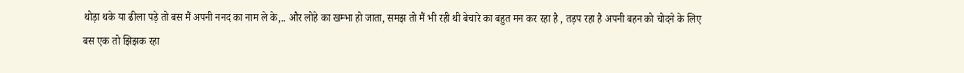थोड़ा थके या ढीला पड़े तो बस मैं अपनी ननद का नाम ले के,.. और लोहे का खम्भा हो जाता, समझ तो मैं भी रही थी बेचारे का बहुत मन कर रहा है , तड़प रहा है अपनी बहन को चोदने के लिए बस एक तो झिझक रहा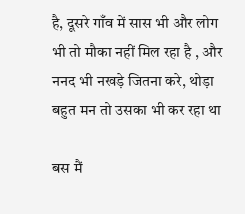है, दूसरे गाँव में सास भी और लोग भी तो मौका नहीं मिल रहा है , और ननद भी नखड़े जितना करे, थोड़ा बहुत मन तो उसका भी कर रहा था

बस मैं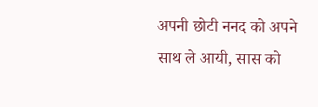अपनी छोटी ननद को अपने साथ ले आयी, सास को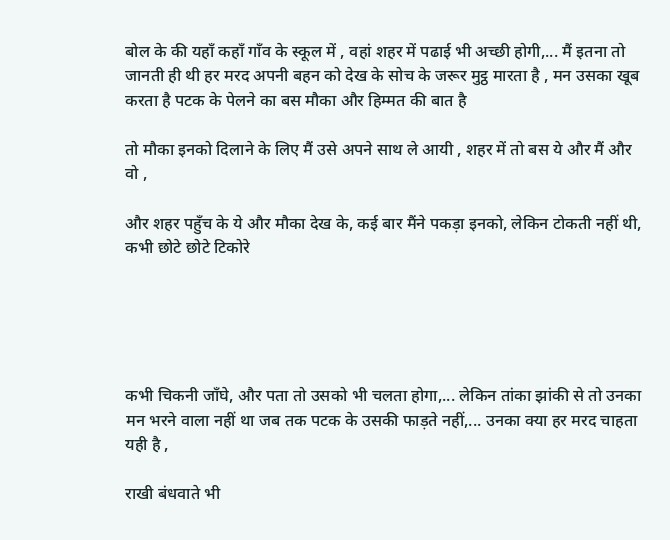बोल के की यहाँ कहाँ गाँव के स्कूल में , वहां शहर में पढाई भी अच्छी होगी,... मैं इतना तो जानती ही थी हर मरद अपनी बहन को देख के सोच के जरूर मुट्ठ मारता है , मन उसका खूब करता है पटक के पेलने का बस मौका और हिम्मत की बात है

तो मौका इनको दिलाने के लिए मैं उसे अपने साथ ले आयी , शहर में तो बस ये और मैं और वो ,

और शहर पहुँच के ये और मौका देख के, कई बार मैंने पकड़ा इनको, लेकिन टोकती नहीं थी, कभी छोटे छोटे टिकोरे





कभी चिकनी जाँघे, और पता तो उसको भी चलता होगा,... लेकिन तांका झांकी से तो उनका मन भरने वाला नहीं था जब तक पटक के उसकी फाड़ते नहीं,... उनका क्या हर मरद चाहता यही है ,

राखी बंधवाते भी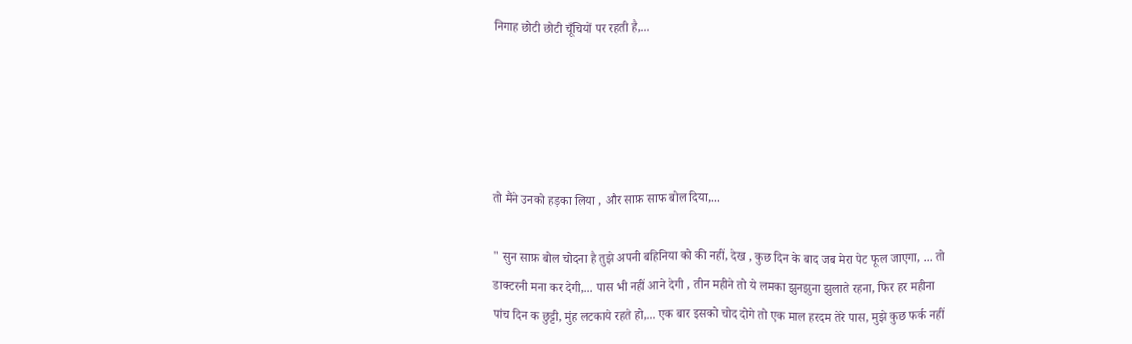निगाह छोटी छोटी चूँचियों पर रहती है,...





तो मैंने उनको हड़का लिया , और साफ़ साफ बोल दिया,...

" सुन साफ़ बोल चोदना है तुझे अपनी बहिनिया को की नहीं, देख , कुछ दिन के बाद जब मेरा पेट फूल जाएगा, ... तो डाक्टरनी मना कर देगी,... पास भी नहीं आने देगी , तीन महीने तो ये लमका झुनझुना झुलाते रहना, फिर हर महीना पांच दिन क छुट्टी, मुंह लटकाये रहते हो,... एक बार इसको चोद दोगे तो एक माल हरदम तेरे पास, मुझे कुछ फर्क नहीं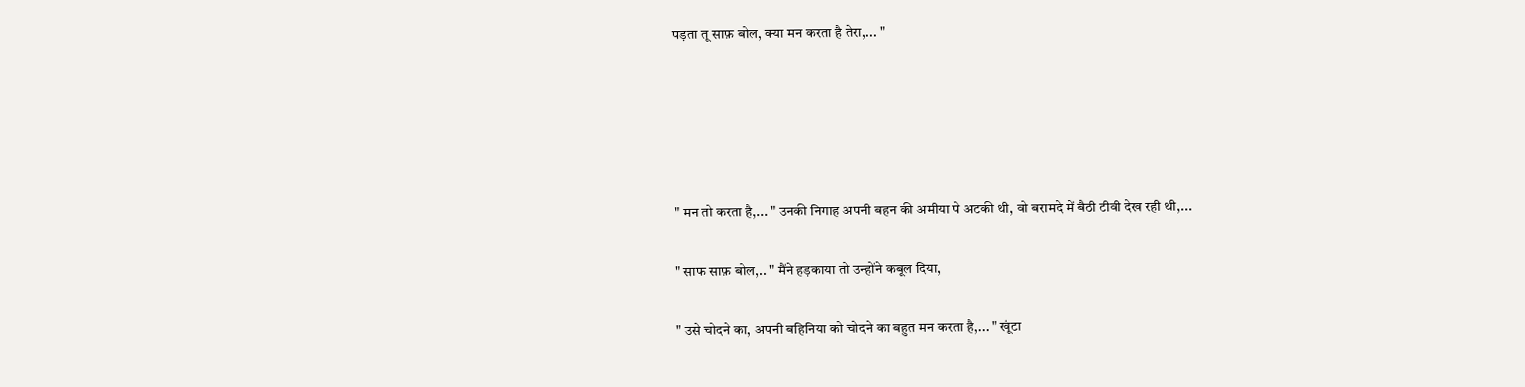पड़ता तू साफ़ बोल, क्या मन करता है तेरा,... "





" मन तो करता है,... " उनकी निगाह अपनी बहन की अमीया पे अटकी थी, वो बरामदे में बैठी टीवी देख रही थी,...

" साफ साफ़ बोल,.. " मैंने हड़काया तो उन्होंने कबूल दिया,

" उसे चोदने का, अपनी बहिनिया को चोदने का बहुत मन करता है,... " खूंटा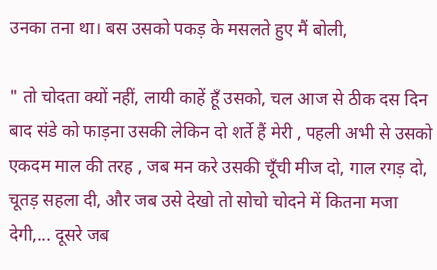उनका तना था। बस उसको पकड़ के मसलते हुए मैं बोली,

" तो चोदता क्यों नहीं, लायी काहें हूँ उसको, चल आज से ठीक दस दिन बाद संडे को फाड़ना उसकी लेकिन दो शर्ते हैं मेरी , पहली अभी से उसको एकदम माल की तरह , जब मन करे उसकी चूँची मीज दो, गाल रगड़ दो, चूतड़ सहला दी, और जब उसे देखो तो सोचो चोदने में कितना मजा देगी,... दूसरे जब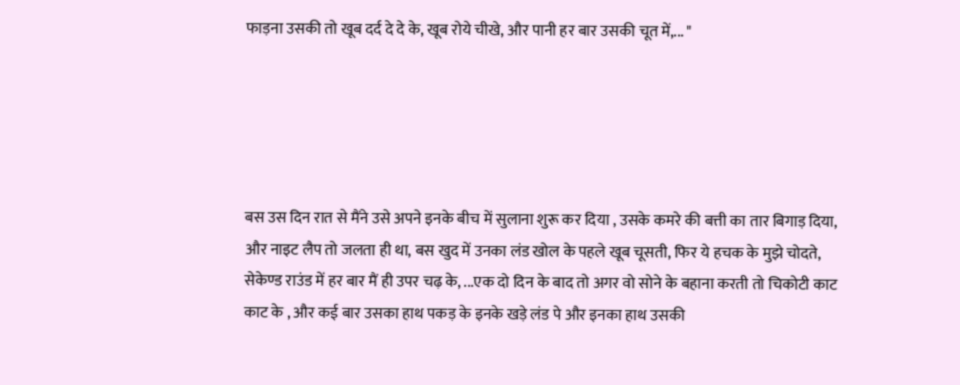फाड़ना उसकी तो खूब दर्द दे दे के, खूब रोये चीखे, और पानी हर बार उसकी चूत में,... "





बस उस दिन रात से मैंने उसे अपने इनके बीच में सुलाना शुरू कर दिया , उसके कमरे की बत्ती का तार बिगाड़ दिया, और नाइट लैप तो जलता ही था, बस खुद में उनका लंड खोल के पहले खूब चूसती, फिर ये हचक के मुझे चोदते, सेकेण्ड राउंड में हर बार मैं ही उपर चढ़ के, ...एक दो दिन के बाद तो अगर वो सोने के बहाना करती तो चिकोटी काट काट के , और कई बार उसका हाथ पकड़ के इनके खड़े लंड पे और इनका हाथ उसकी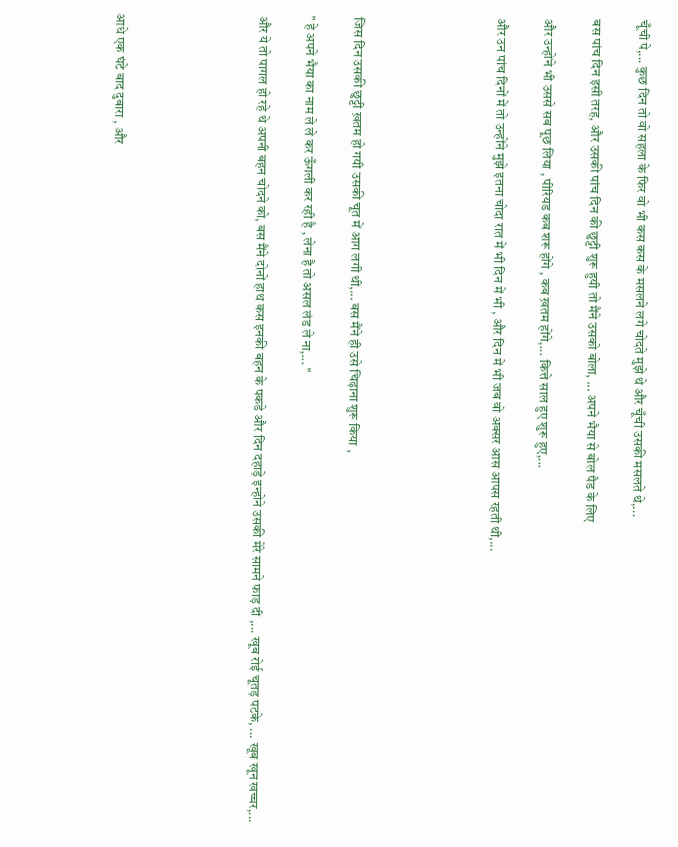चूँची पे,... कुछ दिन तो वो सहला के फिर वो भी कस कस के मसलने लगे चोदते मुझे थे और चूँची उसकी मसलते थे,...

बस पांच दिन इसी तरह, और उसकी पांच दिन की छुट्टी शुरू हुयी तो मैंने उसको बोला, ... अपने भैया से बोल पैड के लिए

और उन्होंने भी उससे सब पूछ लिया , पीरियड कब शरू होंगे , कब ख़तम होंगे,... कित्ते साल हुए शुरू हुए,...

और उन पांच दिनों में तो उन्होंने मुझे इतना चोदा रात में भी दिन में भी , और दिन में भी जब वो अक्सर आस आपस रहती थी,...





जिस दिन उसकी छुट्टी ख़तम हो गयी उसकी चूत में आग लगी थी,... बस मैंने ही उसे चिढ़ाना शुरू किया ,

" हे अपने भैया का नाम ले ले कर ऊँगली कर रही है , लेना है तो असल लंड ले ना,... "

और ये तो पागल हो रहे थे अपनी बहन चोदने को, बस मैंने दोनों हाथ कस इनकी बहन के पकडे और दिन दहाड़े इन्होने उसकी मेरे सामने फाड़ दी ,... खूब रोई चूतड़ पटके, ... खूब खून खच्चर,...





आधे एक घंटे बाद दुबारा , और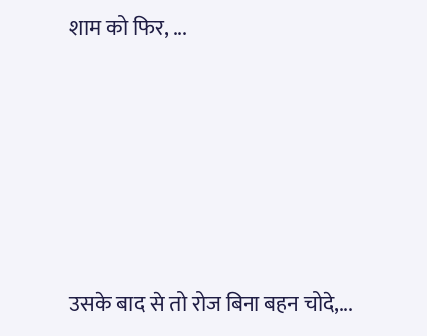शाम को फिर, ...





उसके बाद से तो रोज बिना बहन चोदे,...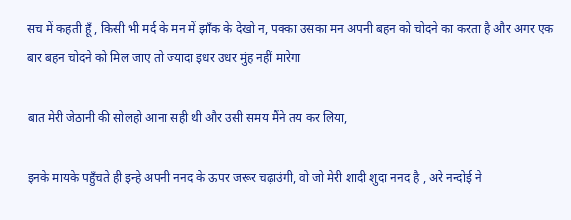सच में कहती हूँ , किसी भी मर्द के मन में झाँक के देखो न, पक्का उसका मन अपनी बहन को चोदने का करता है और अगर एक बार बहन चोदने को मिल जाए तो ज्यादा इधर उधर मुंह नहीं मारेगा

बात मेरी जेठानी की सोलहो आना सही थी और उसी समय मैंने तय कर लिया,

इनके मायके पहुँचते ही इन्हे अपनी ननद के ऊपर जरूर चढ़ाउंगी, वो जो मेरी शादी शुदा ननद है , अरे नन्दोई ने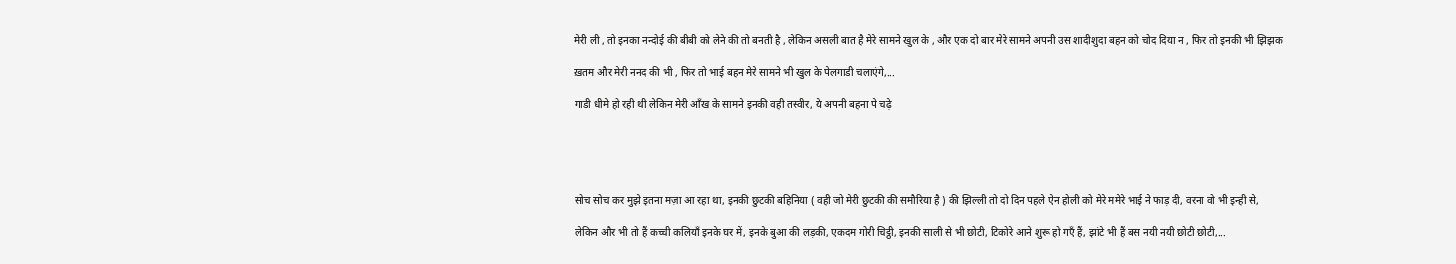मेरी ली , तो इनका नन्दोई की बीबी को लेने की तो बनती है , लेकिन असली बात है मेरे सामने खुल के , और एक दो बार मेरे सामने अपनी उस शादीशुदा बहन को चोद दिया न , फिर तो इनकी भी झिझक

ख़तम और मेरी ननद की भी , फिर तो भाई बहन मेरे सामने भी खुल के पेलगाडी चलाएंगे,...

गाडी धीमे हो रही थी लेकिन मेरी आँख के सामने इनकी वही तस्वीर, ये अपनी बहना पे चढ़े





सोच सोच कर मुझे इतना मज़ा आ रहा था, इनकी छुटकी बहिनिया ( वही जो मेरी छुटकी की समौरिया है ) की झिल्ली तो दो दिन पहले ऐन होली को मेरे ममेरे भाई ने फाड़ दी, वरना वो भी इन्ही से,

लेकिन और भी तो हैं कच्ची कलियाँ इनके घर में, इनके बुआ की लड़की, एकदम गोरी चिट्ठी, इनकी साली से भी छोटी, टिकोरे आने शुरू हो गएँ हैं, झांटे भी हैं बस नयी नयी छोटी छोटी,...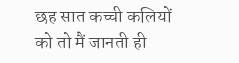छह सात कच्ची कलियों को तो मैं जानती ही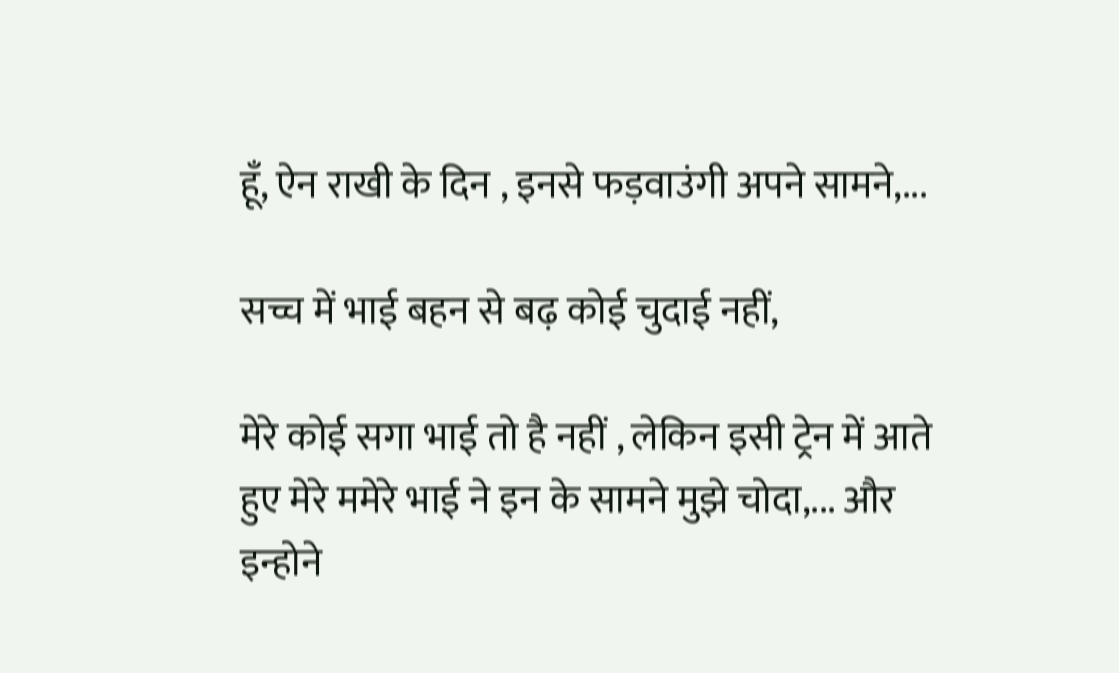हूँ, ऐन राखी के दिन , इनसे फड़वाउंगी अपने सामने,...

सच्च में भाई बहन से बढ़ कोई चुदाई नहीं,

मेरे कोई सगा भाई तो है नहीं , लेकिन इसी ट्रेन में आते हुए मेरे ममेरे भाई ने इन के सामने मुझे चोदा,... और इन्होने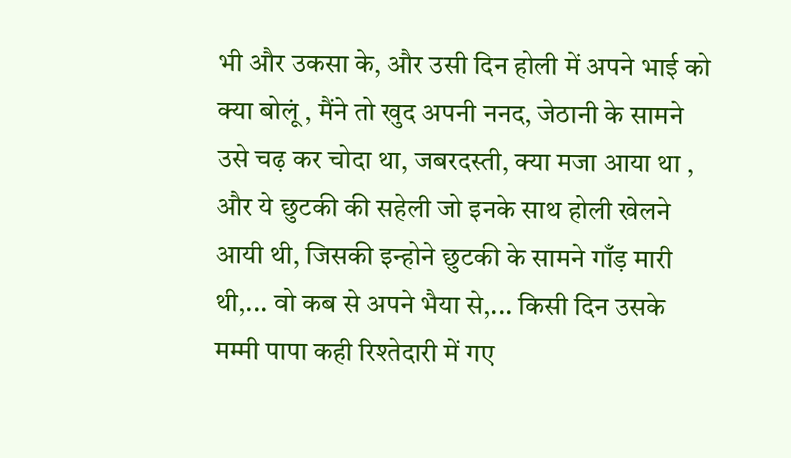भी और उकसा के, और उसी दिन होली में अपने भाई को क्या बोलूं , मैंने तो खुद अपनी ननद, जेठानी के सामने उसे चढ़ कर चोदा था, जबरदस्ती, क्या मजा आया था , और ये छुटकी की सहेली जो इनके साथ होली खेलने आयी थी, जिसकी इन्होने छुटकी के सामने गाँड़ मारी थी,... वो कब से अपने भैया से,... किसी दिन उसके मम्मी पापा कही रिश्तेदारी में गए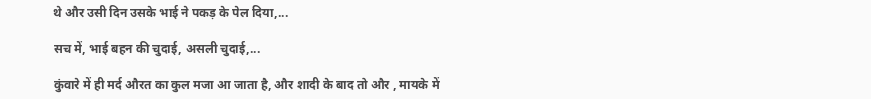थे और उसी दिन उसके भाई ने पकड़ के पेल दिया,...

सच में, भाई बहन की चुदाई, असली चुदाई,...

कुंवारे में ही मर्द औरत का कुल मजा आ जाता है, और शादी के बाद तो और , मायके में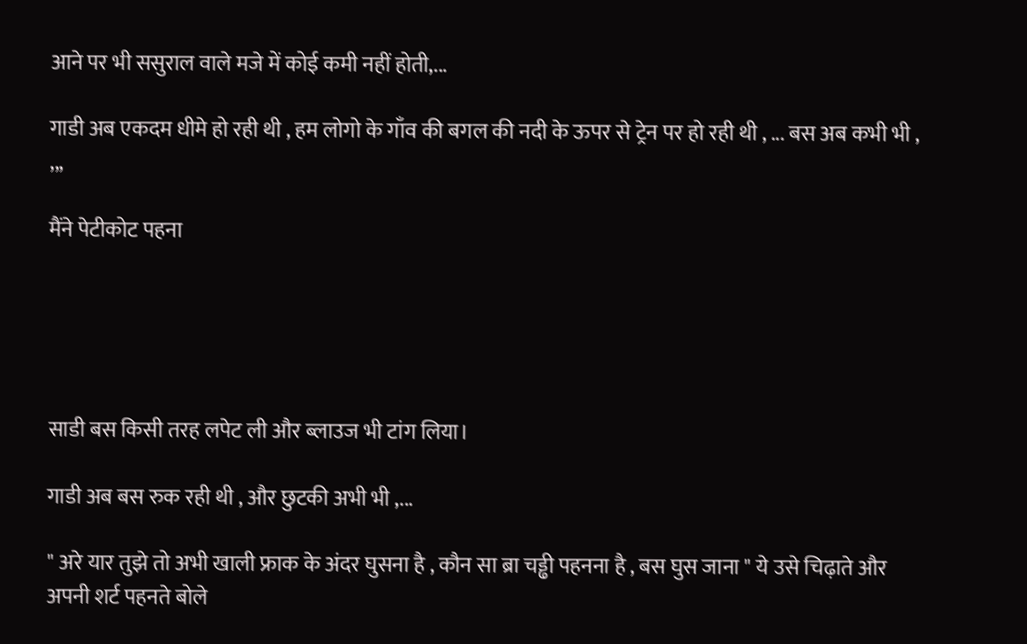आने पर भी ससुराल वाले मजे में कोई कमी नहीं होती,...

गाडी अब एकदम धीमे हो रही थी , हम लोगो के गाँव की बगल की नदी के ऊपर से ट्रेन पर हो रही थी , ... बस अब कभी भी , ,,,

मैंने पेटीकोट पहना





साडी बस किसी तरह लपेट ली और ब्लाउज भी टांग लिया।

गाडी अब बस रुक रही थी , और छुटकी अभी भी ,...

" अरे यार तुझे तो अभी खाली फ्राक के अंदर घुसना है , कौन सा ब्रा चड्ढी पहनना है , बस घुस जाना " ये उसे चिढ़ाते और अपनी शर्ट पहनते बोले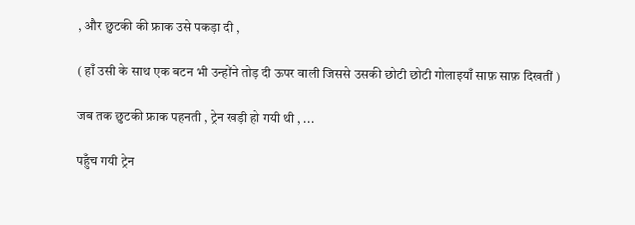, और छुटकी की फ्राक उसे पकड़ा दी ,

( हाँ उसी के साथ एक बटन भी उन्होंने तोड़ दी ऊपर वाली जिससे उसकी छोटी छोटी गोलाइयाँ साफ़ साफ़ दिखतीं )

जब तक छुटकी फ्राक पहनती , ट्रेन खड़ी हो गयी थी , ...

पहुँच गयी ट्रेन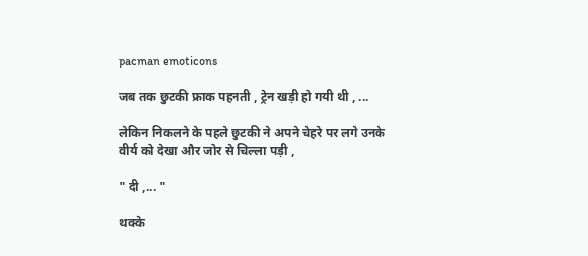pacman emoticons

जब तक छुटकी फ्राक पहनती , ट्रेन खड़ी हो गयी थी , ...

लेकिन निकलने के पहले छुटकी ने अपने चेहरे पर लगे उनके वीर्य को देखा और जोर से चिल्ला पड़ी ,

" दी ,... "

थक्के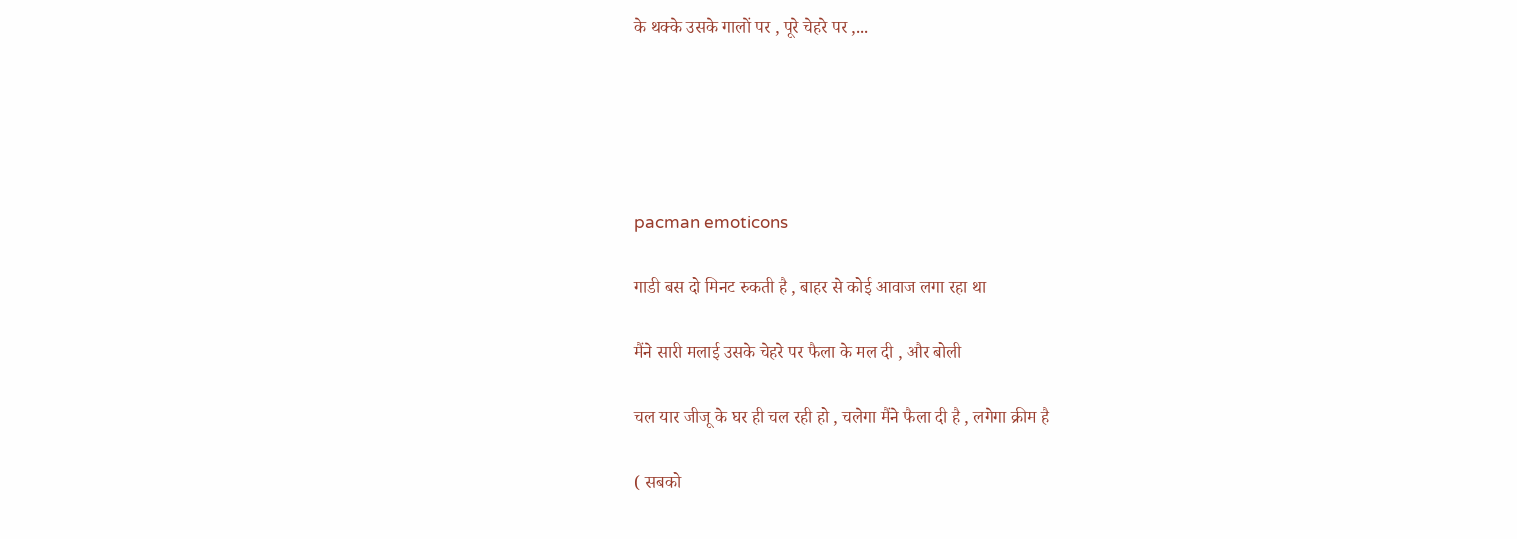के थक्के उसके गालों पर , पूरे चेहरे पर ,...





pacman emoticons

गाडी बस दो मिनट रुकती है , बाहर से कोई आवाज लगा रहा था

मैंने सारी मलाई उसके चेहरे पर फैला के मल दी , और बोली

चल यार जीजू के घर ही चल रही हो , चलेगा मैंने फैला दी है , लगेगा क्रीम है

( सबको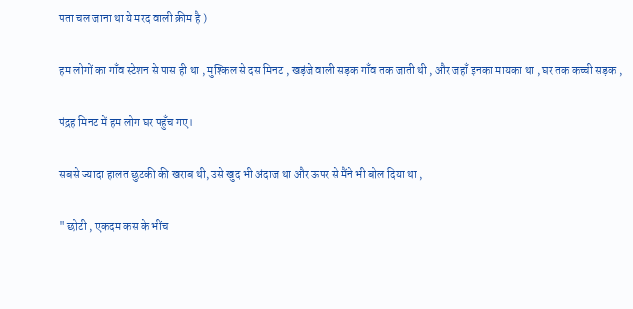पता चल जाना था ये मरद वाली क्रीम है )

हम लोगों का गाँव स्टेशन से पास ही था , मुश्किल से दस मिनट , खड़ंजे वाली सड़क गाँव तक जाती थी , और जहाँ इनका मायका था , घर तक कच्ची सड़क ,

पंद्रह मिनट में हम लोग घर पहुँच गए।

सबसे ज्यादा हालत छुटकी की खराब थी, उसे खुद भी अंदाज था और ऊपर से मैंने भी बोल दिया था ,

" छोटी , एकदम कस के भींच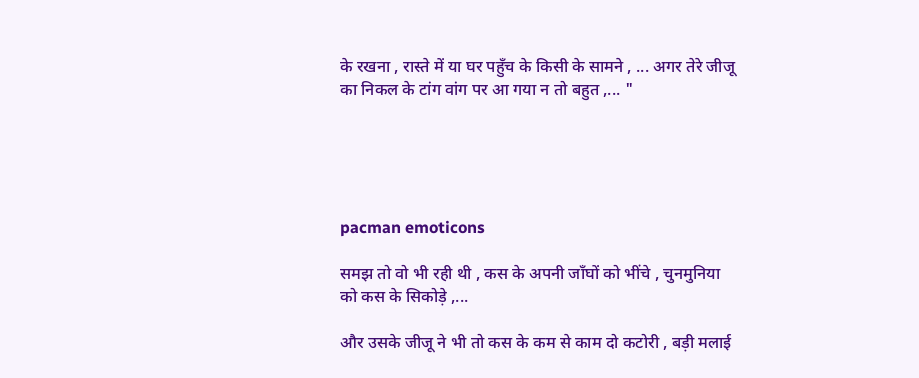के रखना , रास्ते में या घर पहुँच के किसी के सामने , ... अगर तेरे जीजू का निकल के टांग वांग पर आ गया न तो बहुत ,... "





pacman emoticons

समझ तो वो भी रही थी , कस के अपनी जाँघों को भींचे , चुनमुनिया को कस के सिकोड़े ,...

और उसके जीजू ने भी तो कस के कम से काम दो कटोरी , बड़ी मलाई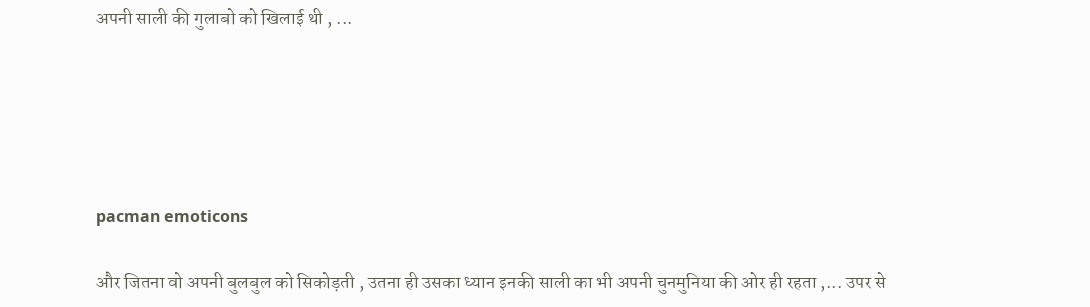अपनी साली की गुलाबो को खिलाई थी , ...





pacman emoticons

और जितना वो अपनी बुलबुल को सिकोड़ती , उतना ही उसका ध्यान इनकी साली का भी अपनी चुनमुनिया की ओर ही रहता ,... उपर से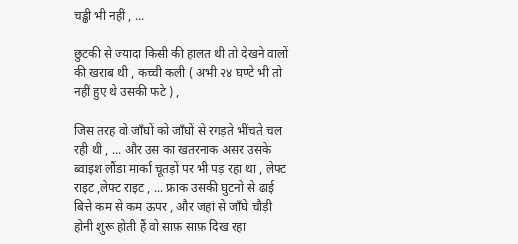चड्ढी भी नहीं , ...

छुटकी से ज्यादा किसी की हालत थी तो देखने वालों की खराब थी , कच्ची कली ( अभी २४ घण्टे भी तो नहीं हुए थे उसकी फटे ) ,

जिस तरह वो जाँघों को जाँघों से रगड़ते भींचते चल रही थी , ... और उस का खतरनाक असर उसके ब्वाइश लौंडा मार्का चूतड़ों पर भी पड़ रहा था , लेफ्ट राइट ,लेफ्ट राइट , ... फ्राक उसकी घुटनो से ढाई बित्ते कम से कम ऊपर , और जहां से जाँघे चौड़ी होनी शुरू होती हैं वो साफ़ साफ़ दिख रहा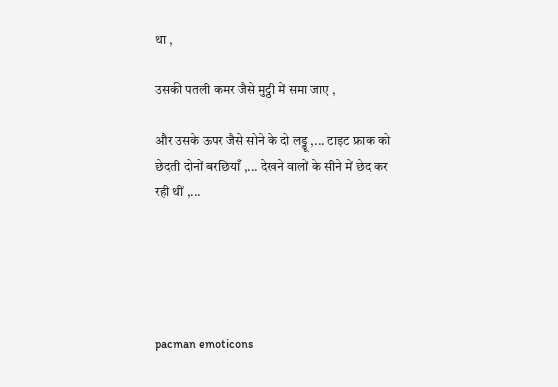था ,

उसकी पतली कमर जैसे मुट्ठी में समा जाए ,

और उसके ऊपर जैसे सोने के दो लड्डू ,... टाइट फ्राक को छेदती दोनों बरछियाँ ,... देखने वालों के सीने में छेद कर रही थीं ,...





pacman emoticons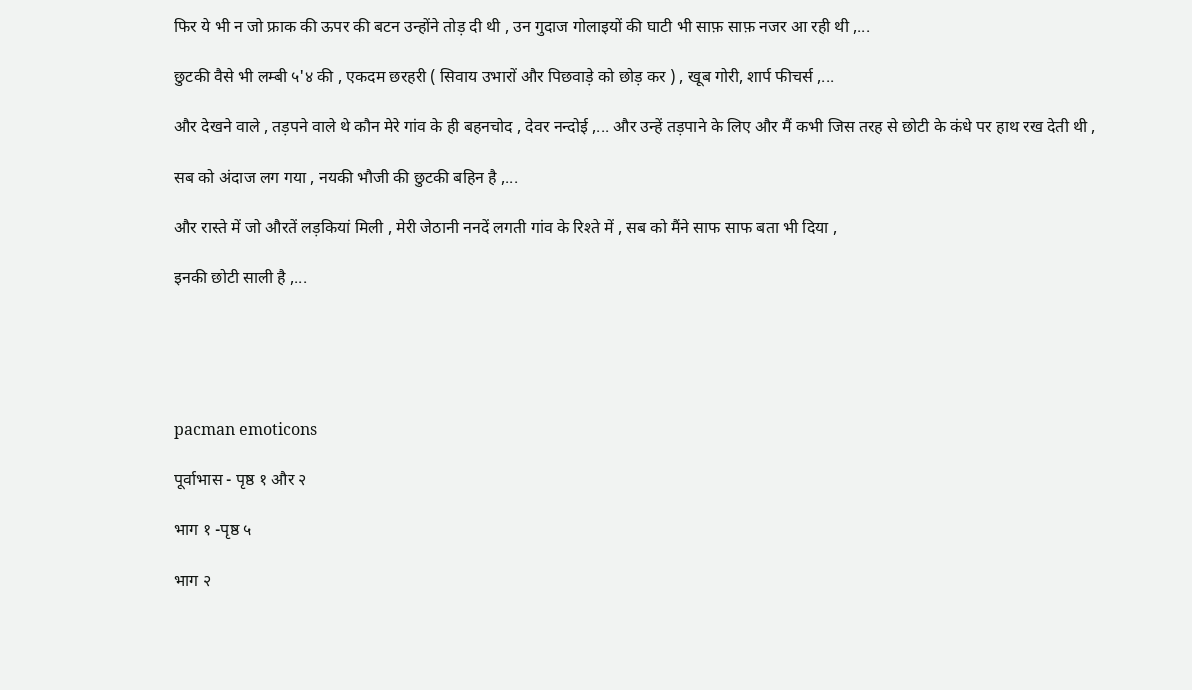फिर ये भी न जो फ्राक की ऊपर की बटन उन्होंने तोड़ दी थी , उन गुदाज गोलाइयों की घाटी भी साफ़ साफ़ नजर आ रही थी ,...

छुटकी वैसे भी लम्बी ५'४ की , एकदम छरहरी ( सिवाय उभारों और पिछवाड़े को छोड़ कर ) , खूब गोरी, शार्प फीचर्स ,...

और देखने वाले , तड़पने वाले थे कौन मेरे गांव के ही बहनचोद , देवर नन्दोई ,... और उन्हें तड़पाने के लिए और मैं कभी जिस तरह से छोटी के कंधे पर हाथ रख देती थी ,

सब को अंदाज लग गया , नयकी भौजी की छुटकी बहिन है ,...

और रास्ते में जो औरतें लड़कियां मिली , मेरी जेठानी ननदें लगती गांव के रिश्ते में , सब को मैंने साफ साफ बता भी दिया ,

इनकी छोटी साली है ,...





pacman emoticons

पूर्वाभास - पृष्ठ १ और २

भाग १ -पृष्ठ ५

भाग २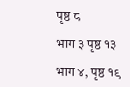पृष्ठ ८

भाग ३ पृष्ठ १३

भाग ४, पृष्ठ १९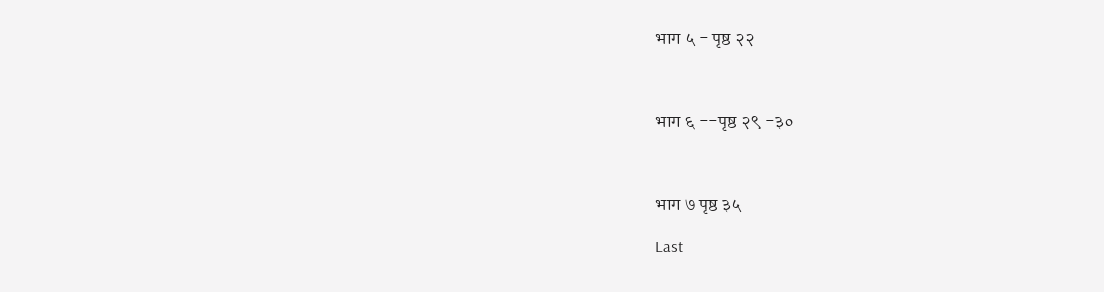भाग ५ - पृष्ठ २२



भाग ६ --पृष्ठ २९ -३०



भाग ७ पृष्ठ ३५

Last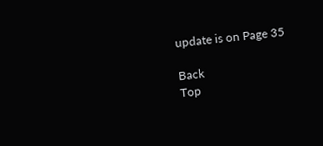update is on Page 35

Back
Top